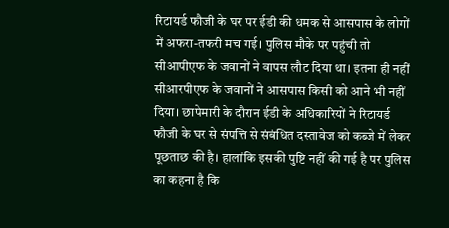रिटायर्ड फौजी के घर पर ईडी की धमक से आसपास के लोगों में अफरा-तफरी मच गई। पुलिस मौके पर पहुंची तो सीआपीएफ के जवानों ने वापस लौट दिया था। इतना ही नहीं सीआरपीएफ के जवानों ने आसपास किसी को आने भी नहीं दिया। छापेमारी के दौरान ईडी के अधिकारियों ने रिटायर्ड फौजी के घर से संपत्ति से संबंधित दस्तावेज को कब्जे में लेकर पूछताछ की है। हालांकि इसकी पुष्टि नहीं की गई है पर पुलिस का कहना है कि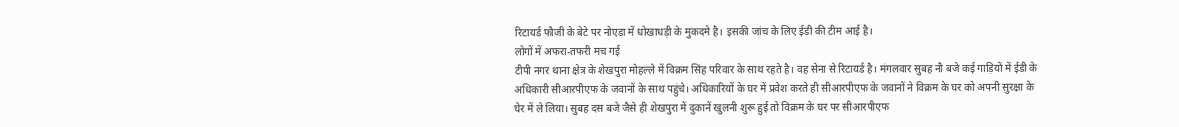रिटायर्ड फौजी के बेटे पर नोएडा में धोखाधड़ी के मुकदमे है। इसकी जांच के लिए ईडी की टीम आई है।
लोगों में अफरा-तफरी मच गई
टीपी नगर थाना क्षेत्र के शेखपुरा मोहल्ले में विक्रम सिंह परिवार के साथ रहते है। वह सेना से रिटायर्ड है। मंगलवार सुबह नौ बजे कई गाड़ियों में ईडी के अधिकारी सीआरपीएफ के जवानों के साथ पहुंचे। अधिकारियों के घर में प्रवेश करते ही सीआरपीएफ के जवानों ने विक्रम के घर को अपनी सुरक्षा के घेर में ले लिया। सुबह दस बजे जैसे ही शेखपुरा में दुकानें खुलनी शुरू हुई तो विक्रम के घर पर सीआरपीएफ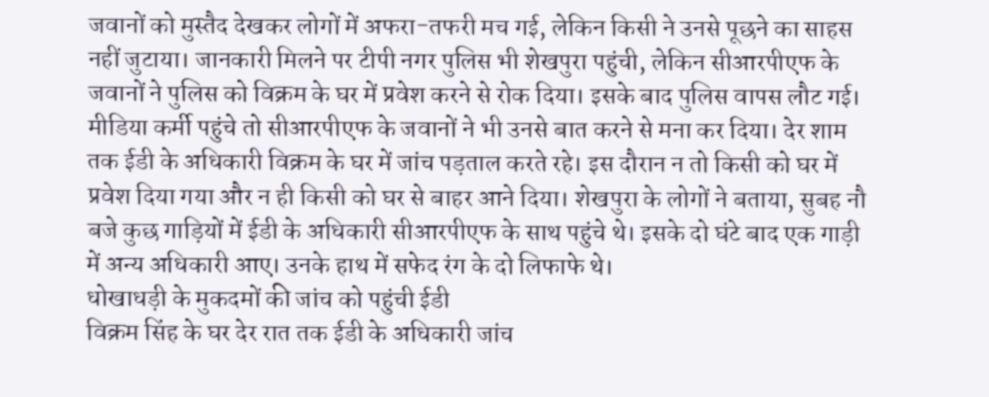जवानों को मुस्तैद देखकर लोगों में अफरा-तफरी मच गई, लेकिन किसी ने उनसे पूछने का साहस नहीं जुटाया। जानकारी मिलने पर टीपी नगर पुलिस भी शेखपुरा पहुंची, लेकिन सीआरपीएफ के जवानों ने पुलिस को विक्रम के घर में प्रवेश करने से रोक दिया। इसके बाद पुलिस वापस लौट गई।
मीडिया कर्मी पहुंचे तो सीआरपीएफ के जवानों ने भी उनसे बात करने से मना कर दिया। देर शाम तक ईडी के अधिकारी विक्रम के घर में जांच पड़ताल करते रहे। इस दौरान न तो किसी को घर में प्रवेश दिया गया और न ही किसी को घर से बाहर आने दिया। शेखपुरा के लोगों ने बताया, सुबह नौ बजे कुछ गाड़ियों में ईडी के अधिकारी सीआरपीएफ के साथ पहुंचे थे। इसके दो घंटे बाद एक गाड़ी में अन्य अधिकारी आए। उनके हाथ में सफेद रंग के दो लिफाफे थे।
धोखाधड़ी के मुकदमों की जांच को पहुंची ईडी
विक्रम सिंह के घर देर रात तक ईडी के अधिकारी जांच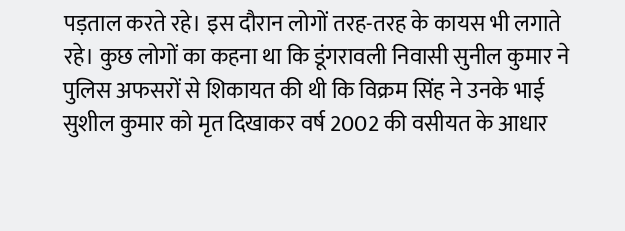पड़ताल करते रहे। इस दौरान लोगों तरह-तरह के कायस भी लगाते रहे। कुछ लोगों का कहना था कि डूंगरावली निवासी सुनील कुमार ने पुलिस अफसरों से शिकायत की थी कि विक्रम सिंह ने उनके भाई सुशील कुमार को मृत दिखाकर वर्ष 2002 की वसीयत के आधार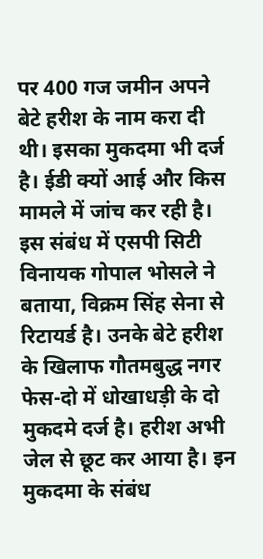पर 400 गज जमीन अपने बेटे हरीश के नाम करा दी थी। इसका मुकदमा भी दर्ज है। ईडी क्यों आई और किस मामले में जांच कर रही है। इस संबंध में एसपी सिटी विनायक गोपाल भोसले ने बताया, विक्रम सिंह सेना से रिटायर्ड है। उनके बेटे हरीश के खिलाफ गौतमबुद्ध नगर फेस-दो में धोखाधड़ी के दो मुकदमे दर्ज है। हरीश अभी जेल से छूट कर आया है। इन मुकदमा के संबंध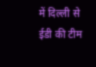में दिल्ली से ईडी की टीम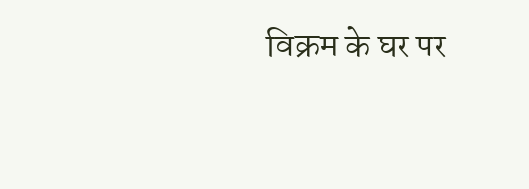विक्रम के घर पर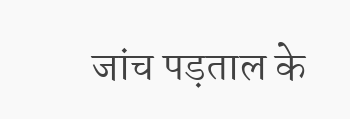जांच पड़ताल के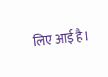लिए आई है।